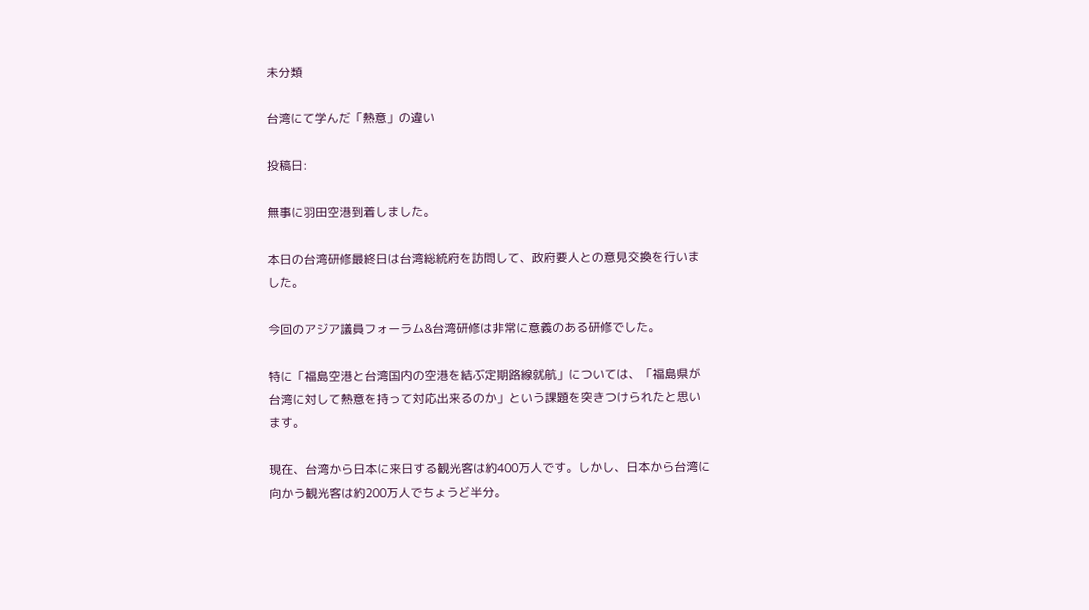未分類

台湾にて学んだ「熱意」の違い

投稿日:

無事に羽田空港到着しました。

本日の台湾研修最終日は台湾総統府を訪問して、政府要人との意見交換を行いました。

今回のアジア議員フォーラム&台湾研修は非常に意義のある研修でした。

特に「福島空港と台湾国内の空港を結ぶ定期路線就航」については、「福島県が台湾に対して熱意を持って対応出来るのか」という課題を突きつけられたと思います。

現在、台湾から日本に来日する観光客は約400万人です。しかし、日本から台湾に向かう観光客は約200万人でちょうど半分。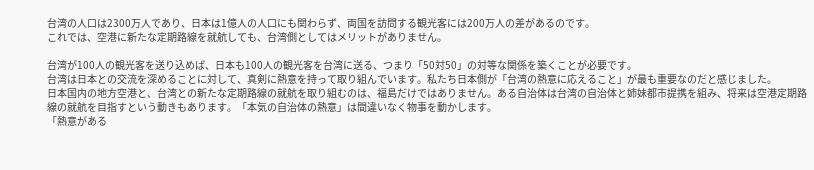台湾の人口は2300万人であり、日本は1億人の人口にも関わらず、両国を訪問する観光客には200万人の差があるのです。
これでは、空港に新たな定期路線を就航しても、台湾側としてはメリットがありません。

台湾が100人の観光客を送り込めば、日本も100人の観光客を台湾に送る、つまり「50対50」の対等な関係を築くことが必要です。
台湾は日本との交流を深めることに対して、真剣に熱意を持って取り組んでいます。私たち日本側が「台湾の熱意に応えること」が最も重要なのだと感じました。
日本国内の地方空港と、台湾との新たな定期路線の就航を取り組むのは、福島だけではありません。ある自治体は台湾の自治体と姉妹都市提携を組み、将来は空港定期路線の就航を目指すという動きもあります。「本気の自治体の熱意」は間違いなく物事を動かします。
「熱意がある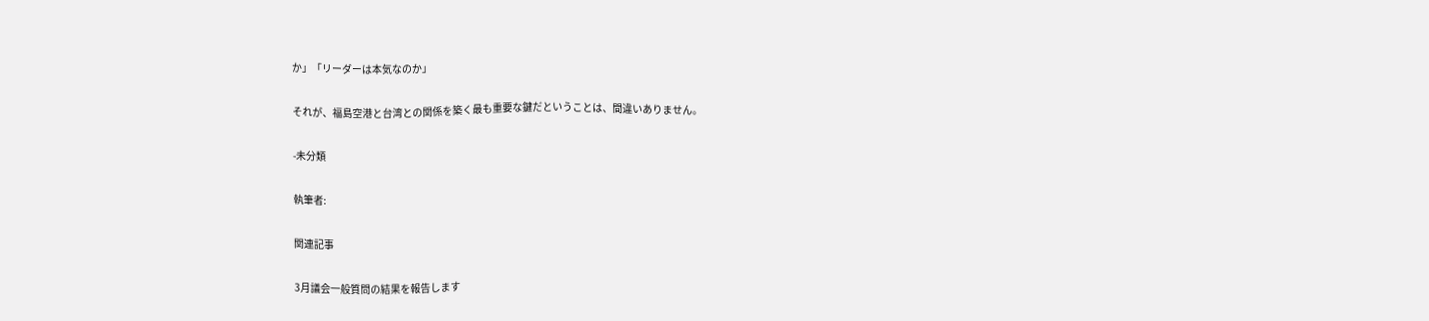か」「リーダーは本気なのか」

それが、福島空港と台湾との関係を築く最も重要な鍵だということは、間違いありません。

-未分類

執筆者:

関連記事

3月議会一般質問の結果を報告します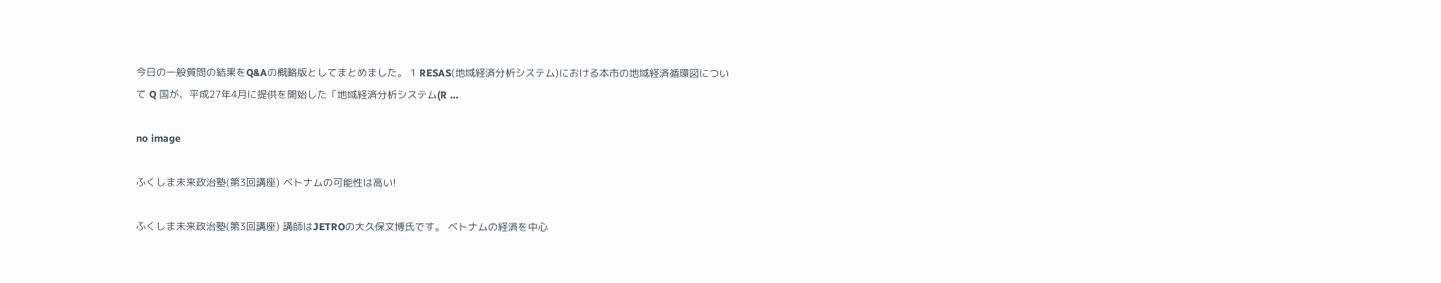今日の一般質問の結果をQ&Aの概略版としてまとめました。 1 RESAS(地域経済分析システム)における本市の地域経済循環図について Q 国が、平成27年4月に提供を開始した「地域経済分析システム(R …

no image

ふくしま未来政治塾(第3回講座) ベトナムの可能性は高い!

ふくしま未来政治塾(第3回講座) 講師はJETROの大久保文博氏です。 ベトナムの経済を中心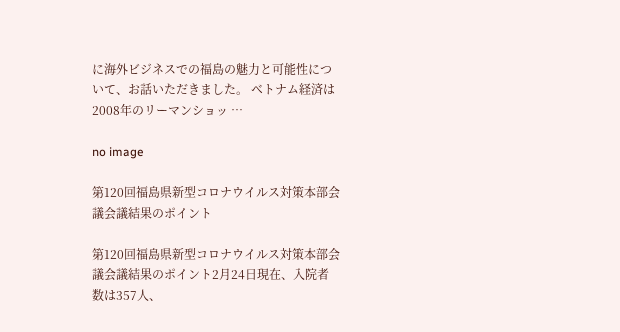に海外ビジネスでの福島の魅力と可能性について、お話いただきました。 ベトナム経済は2008年のリーマンショッ …

no image

第120回福島県新型コロナウイルス対策本部会議会議結果のポイント

第120回福島県新型コロナウイルス対策本部会議会議結果のポイント2月24日現在、入院者数は357人、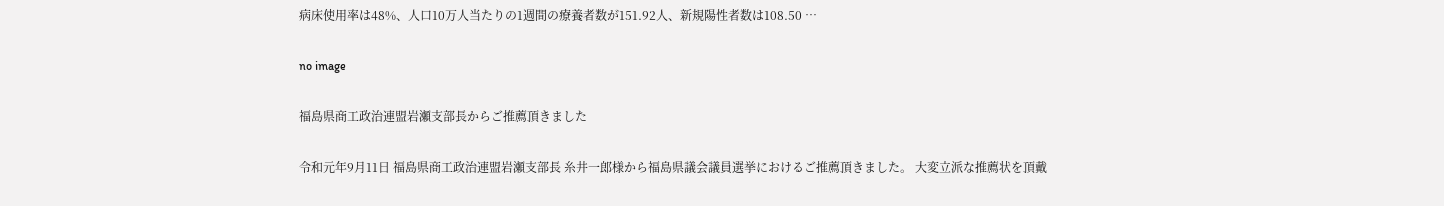病床使用率は48%、人口10万人当たりの1週間の療養者数が151.92人、新規陽性者数は108.50 …

no image

福島県商工政治連盟岩瀬支部長からご推薦頂きました

令和元年9月11日 福島県商工政治連盟岩瀬支部長 糸井一郎様から福島県議会議員選挙におけるご推薦頂きました。 大変立派な推薦状を頂戴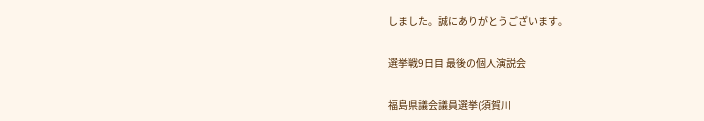しました。誠にありがとうございます。

選挙戦9日目 最後の個人演説会

福島県議会議員選挙(須賀川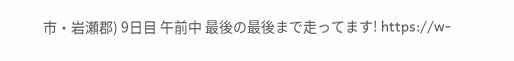市・岩瀬郡) 9日目 午前中 最後の最後まで走ってます! https://w-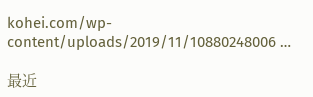kohei.com/wp-content/uploads/2019/11/10880248006 …

最近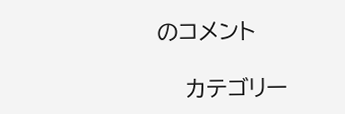のコメント

    カテゴリー